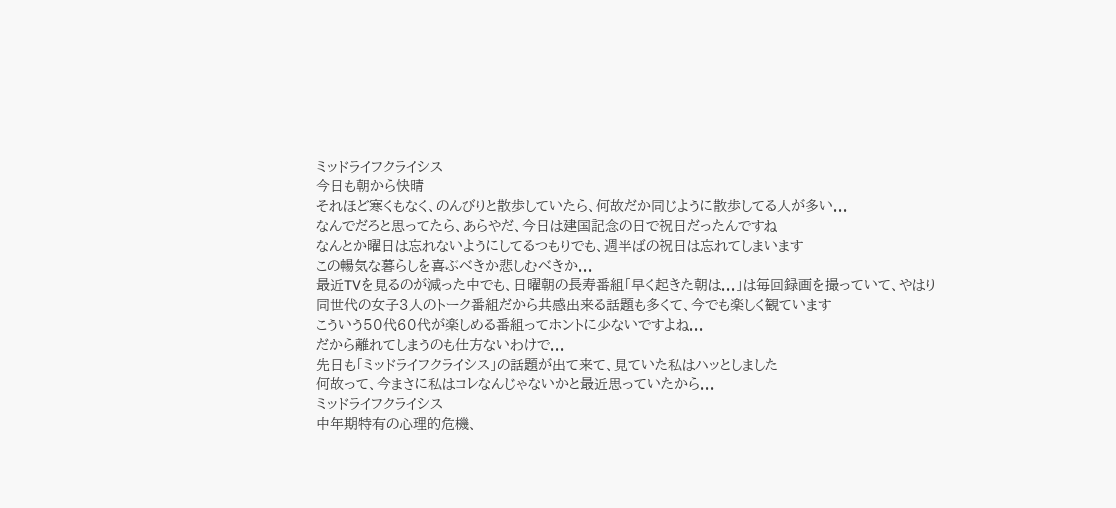ミッドライフクライシス
今日も朝から快晴
それほど寒くもなく、のんびりと散歩していたら、何故だか同じように散歩してる人が多い...
なんでだろと思ってたら、あらやだ、今日は建国記念の日で祝日だったんですね
なんとか曜日は忘れないようにしてるつもりでも、週半ばの祝日は忘れてしまいます
この暢気な暮らしを喜ぶべきか悲しむべきか...
最近TVを見るのが減った中でも、日曜朝の長寿番組「早く起きた朝は...」は毎回録画を撮っていて、やはり同世代の女子3人のトーク番組だから共感出来る話題も多くて、今でも楽しく観ています
こういう50代60代が楽しめる番組ってホントに少ないですよね...
だから離れてしまうのも仕方ないわけで...
先日も「ミッドライフクライシス」の話題が出て来て、見ていた私はハッとしました
何故って、今まさに私はコレなんじゃないかと最近思っていたから...
ミッドライフクライシス
中年期特有の心理的危機、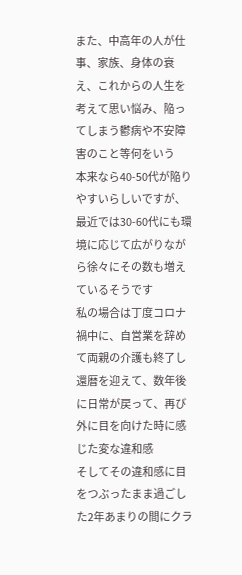また、中高年の人が仕事、家族、身体の衰え、これからの人生を考えて思い悩み、陥ってしまう鬱病や不安障害のこと等何をいう
本来なら40-50代が陥りやすいらしいですが、最近では30-60代にも環境に応じて広がりながら徐々にその数も増えているそうです
私の場合は丁度コロナ禍中に、自営業を辞めて両親の介護も終了し還暦を迎えて、数年後に日常が戻って、再び外に目を向けた時に感じた変な違和感
そしてその違和感に目をつぶったまま過ごした2年あまりの間にクラ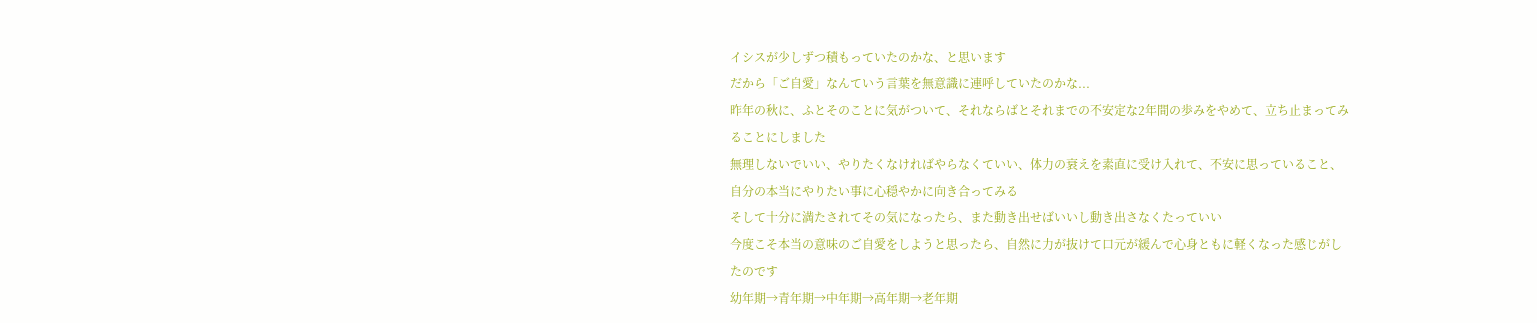イシスが少しずつ積もっていたのかな、と思います
だから「ご自愛」なんていう言葉を無意識に連呼していたのかな...
昨年の秋に、ふとそのことに気がついて、それならばとそれまでの不安定な2年間の歩みをやめて、立ち止まってみることにしました
無理しないでいい、やりたくなければやらなくていい、体力の衰えを素直に受け入れて、不安に思っていること、自分の本当にやりたい事に心穏やかに向き合ってみる
そして十分に満たされてその気になったら、また動き出せばいいし動き出さなくたっていい
今度こそ本当の意味のご自愛をしようと思ったら、自然に力が抜けて口元が緩んで心身ともに軽くなった感じがしたのです
幼年期→青年期→中年期→高年期→老年期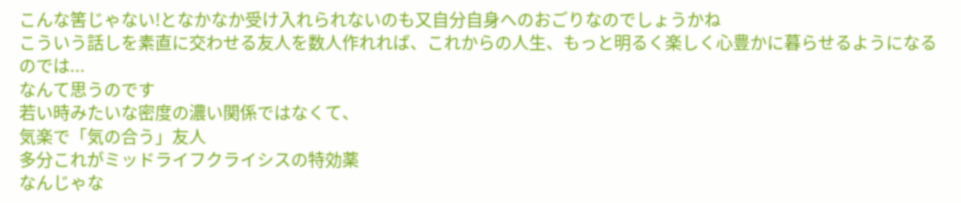こんな筈じゃない!となかなか受け入れられないのも又自分自身へのおごりなのでしょうかね
こういう話しを素直に交わせる友人を数人作れれば、これからの人生、もっと明るく楽しく心豊かに暮らせるようになるのでは...
なんて思うのです
若い時みたいな密度の濃い関係ではなくて、
気楽で「気の合う」友人
多分これがミッドライフクライシスの特効薬
なんじゃな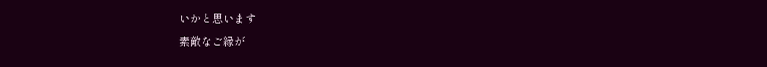いかと思います
素敵なご縁が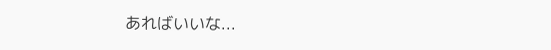あればいいな...